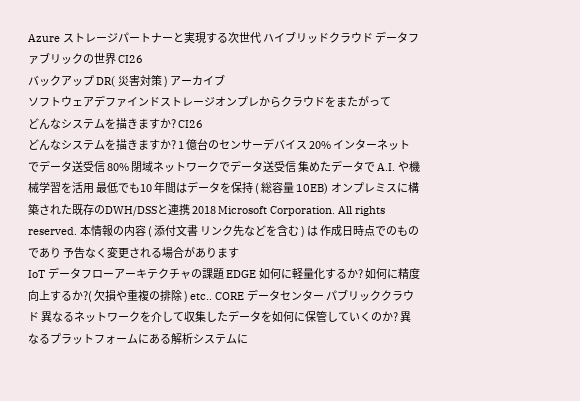Azure ストレージパートナーと実現する次世代 ハイブリッドクラウド データファブリックの世界 CI26
バックアップ DR( 災害対策 ) アーカイブ
ソフトウェアデファインドストレージオンプレからクラウドをまたがって
どんなシステムを描きますか? CI26
どんなシステムを描きますか? 1 億台のセンサーデバイス 20% インターネットでデータ送受信 80% 閉域ネットワークでデータ送受信 集めたデータで A.I. や機械学習を活用 最低でも10 年間はデータを保持 ( 総容量 10EB) オンプレミスに構築された既存のDWH/DSSと連携 2018 Microsoft Corporation. All rights reserved. 本情報の内容 ( 添付文書 リンク先などを含む ) は 作成日時点でのものであり 予告なく変更される場合があります
IoT データフローアーキテクチャの課題 EDGE 如何に軽量化するか? 如何に精度向上するか?( 欠損や重複の排除 ) etc.. CORE データセンター パブリッククラウド 異なるネットワークを介して収集したデータを如何に保管していくのか? 異なるプラットフォームにある解析システムに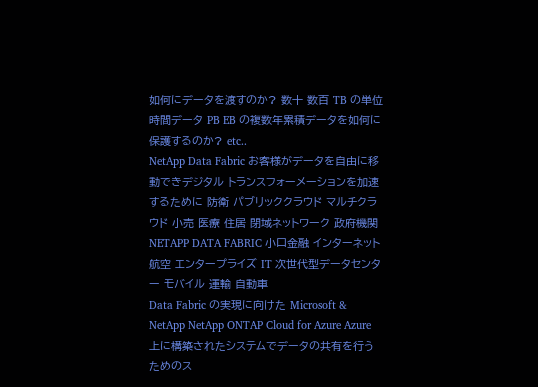如何にデータを渡すのか? 数十 数百 TB の単位時間データ PB EB の複数年累積データを如何に保護するのか? etc..
NetApp Data Fabric お客様がデータを自由に移動できデジタル トランスフォーメーションを加速するために 防衛 パブリッククラウド マルチクラウド 小売 医療 住居 閉域ネットワーク 政府機関 NETAPP DATA FABRIC 小口金融 インターネット 航空 エンタープライズ IT 次世代型データセンター モバイル 運輸 自動車
Data Fabric の実現に向けた Microsoft & NetApp NetApp ONTAP Cloud for Azure Azure 上に構築されたシステムでデータの共有を行うためのス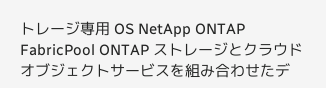トレージ専用 OS NetApp ONTAP FabricPool ONTAP ストレージとクラウドオブジェクトサービスを組み合わせたデ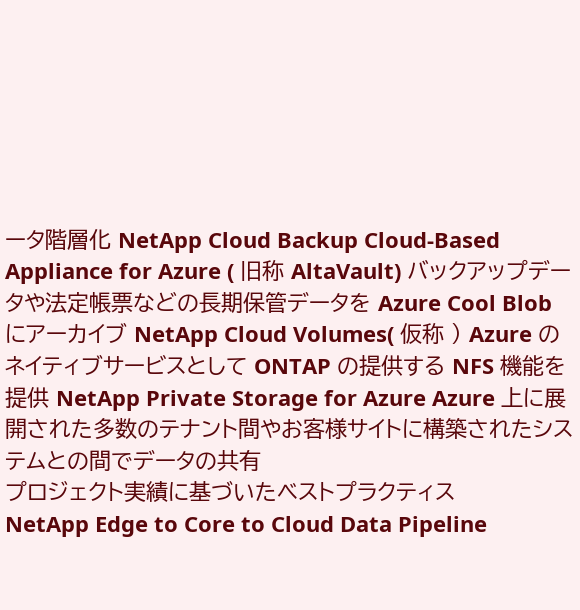ータ階層化 NetApp Cloud Backup Cloud-Based Appliance for Azure ( 旧称 AltaVault) バックアップデータや法定帳票などの長期保管データを Azure Cool Blob にアーカイブ NetApp Cloud Volumes( 仮称 ) Azure のネイティブサービスとして ONTAP の提供する NFS 機能を提供 NetApp Private Storage for Azure Azure 上に展開された多数のテナント間やお客様サイトに構築されたシステムとの間でデータの共有
プロジェクト実績に基づいたベストプラクティス
NetApp Edge to Core to Cloud Data Pipeline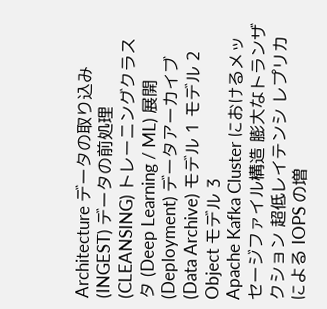Architecture データの取り込み (INGEST) データの前処理 (CLEANSING) トレーニングクラスタ (Deep Learning / ML) 展開 (Deployment) データアーカイブ (Data Archive) モデル 1 モデル 2 Object モデル 3
Apache Kafka Cluster におけるメッセージファイル構造 膨大なトランザクション 超低レイテンシ レプリカによる IOPS の増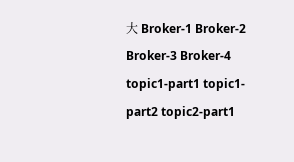大 Broker-1 Broker-2 Broker-3 Broker-4 topic1-part1 topic1-part2 topic2-part1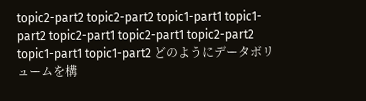topic2-part2 topic2-part2 topic1-part1 topic1-part2 topic2-part1 topic2-part1 topic2-part2 topic1-part1 topic1-part2 どのようにデータボリュームを構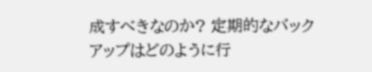成すべきなのか? 定期的なバックアップはどのように行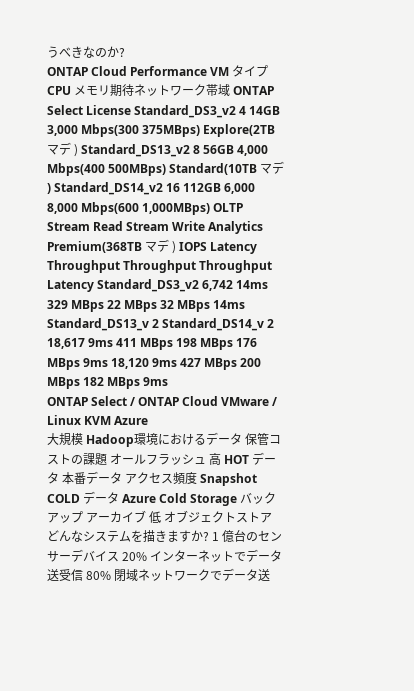うべきなのか?
ONTAP Cloud Performance VM タイプ CPU メモリ期待ネットワーク帯域 ONTAP Select License Standard_DS3_v2 4 14GB 3,000 Mbps(300 375MBps) Explore(2TB マデ ) Standard_DS13_v2 8 56GB 4,000 Mbps(400 500MBps) Standard(10TB マデ ) Standard_DS14_v2 16 112GB 6,000 8,000 Mbps(600 1,000MBps) OLTP Stream Read Stream Write Analytics Premium(368TB マデ ) IOPS Latency Throughput Throughput Throughput Latency Standard_DS3_v2 6,742 14ms 329 MBps 22 MBps 32 MBps 14ms Standard_DS13_v 2 Standard_DS14_v 2 18,617 9ms 411 MBps 198 MBps 176 MBps 9ms 18,120 9ms 427 MBps 200 MBps 182 MBps 9ms
ONTAP Select / ONTAP Cloud VMware / Linux KVM Azure
大規模 Hadoop環境におけるデータ 保管コストの課題 オールフラッシュ 高 HOT データ 本番データ アクセス頻度 Snapshot COLD データ Azure Cold Storage バックアップ アーカイブ 低 オブジェクトストア
どんなシステムを描きますか? 1 億台のセンサーデバイス 20% インターネットでデータ送受信 80% 閉域ネットワークでデータ送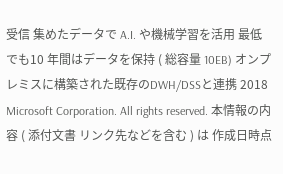受信 集めたデータで A.I. や機械学習を活用 最低でも10 年間はデータを保持 ( 総容量 10EB) オンプレミスに構築された既存のDWH/DSSと連携 2018 Microsoft Corporation. All rights reserved. 本情報の内容 ( 添付文書 リンク先などを含む ) は 作成日時点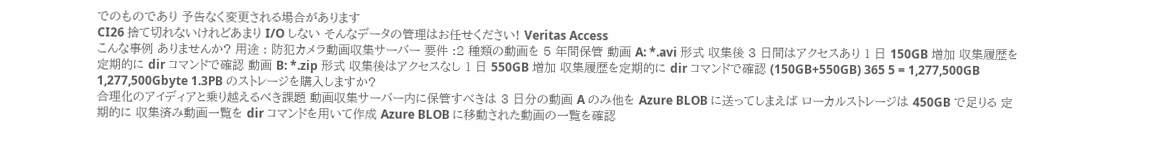でのものであり 予告なく変更される場合があります
CI26 捨て切れないけれどあまり I/O しない そんなデータの管理はお任せください! Veritas Access
こんな事例 ありませんか? 用途 : 防犯カメラ動画収集サーバー 要件 :2 種類の動画を 5 年間保管 動画 A: *.avi 形式 収集後 3 日間はアクセスあり 1 日 150GB 増加 収集履歴を定期的に dir コマンドで確認 動画 B: *.zip 形式 収集後はアクセスなし 1 日 550GB 増加 収集履歴を定期的に dir コマンドで確認 (150GB+550GB) 365 5 = 1,277,500GB 1,277,500Gbyte 1.3PB のストレージを購入しますか?
合理化のアイディアと乗り越えるべき課題 動画収集サーバー内に保管すべきは 3 日分の動画 A のみ他を Azure BLOB に送ってしまえば ローカルストレージは 450GB で足りる 定期的に 収集済み動画一覧を dir コマンドを用いて作成 Azure BLOB に移動された動画の一覧を確認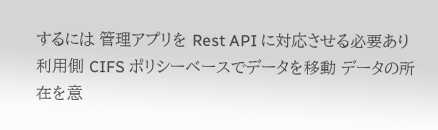するには 管理アプリを Rest API に対応させる必要あり
利用側 CIFS ポリシーベースでデータを移動 データの所在を意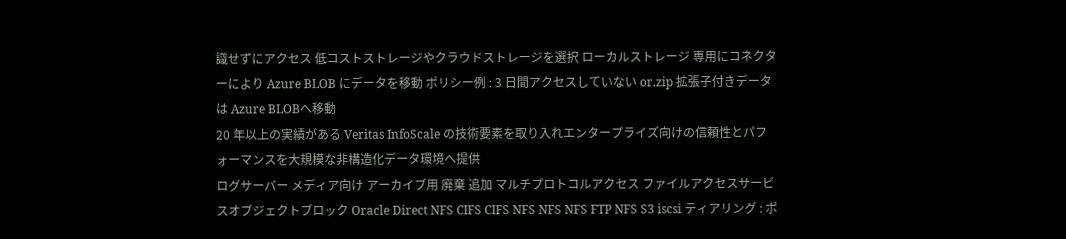識せずにアクセス 低コストストレージやクラウドストレージを選択 ローカルストレージ 専用にコネクターにより Azure BLOB にデータを移動 ポリシー例 : 3 日間アクセスしていない or.zip 拡張子付きデータは Azure BLOBへ移動
20 年以上の実績がある Veritas InfoScale の技術要素を取り入れエンタープライズ向けの信頼性とパフォーマンスを大規模な非構造化データ環境へ提供
ログサーバー メディア向け アーカイブ用 廃棄 追加 マルチプロトコルアクセス ファイルアクセスサービスオブジェクトブロック Oracle Direct NFS CIFS CIFS NFS NFS NFS FTP NFS S3 iscsi ティアリング : ポ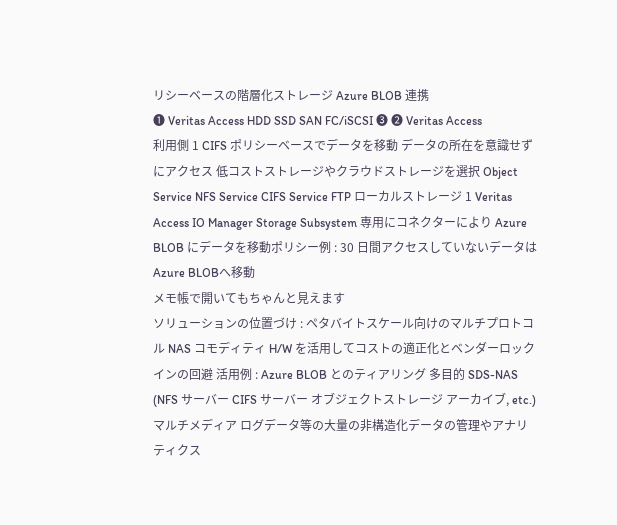リシーベースの階層化ストレージ Azure BLOB 連携
➊ Veritas Access HDD SSD SAN FC/iSCSI ➌ ➋ Veritas Access
利用側 1 CIFS ポリシーベースでデータを移動 データの所在を意識せずにアクセス 低コストストレージやクラウドストレージを選択 Object Service NFS Service CIFS Service FTP ローカルストレージ 1 Veritas Access IO Manager Storage Subsystem 専用にコネクターにより Azure BLOB にデータを移動ポリシー例 : 30 日間アクセスしていないデータは Azure BLOBへ移動
メモ帳で開いてもちゃんと見えます
ソリューションの位置づけ : ペタバイトスケール向けのマルチプロトコル NAS コモディティ H/W を活用してコストの適正化とベンダーロックインの回避 活用例 : Azure BLOB とのティアリング 多目的 SDS-NAS (NFS サーバー CIFS サーバー オブジェクトストレージ アーカイブ, etc.) マルチメディア ログデータ等の大量の非構造化データの管理やアナリティクス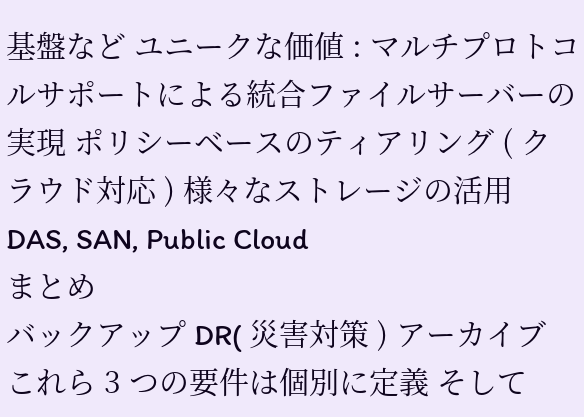基盤など ユニークな価値 : マルチプロトコルサポートによる統合ファイルサーバーの実現 ポリシーベースのティアリング ( クラウド対応 ) 様々なストレージの活用 DAS, SAN, Public Cloud
まとめ
バックアップ DR( 災害対策 ) アーカイブ これら 3 つの要件は個別に定義 そして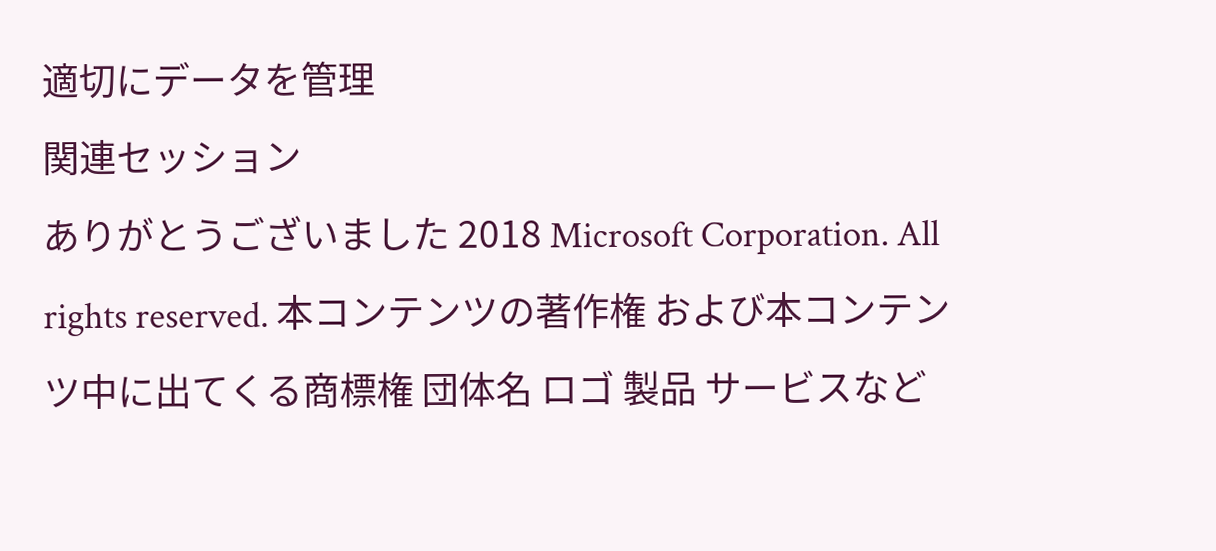適切にデータを管理
関連セッション
ありがとうございました 2018 Microsoft Corporation. All rights reserved. 本コンテンツの著作権 および本コンテンツ中に出てくる商標権 団体名 ロゴ 製品 サービスなど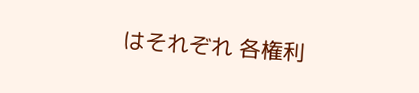はそれぞれ 各権利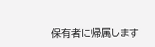保有者に帰属します